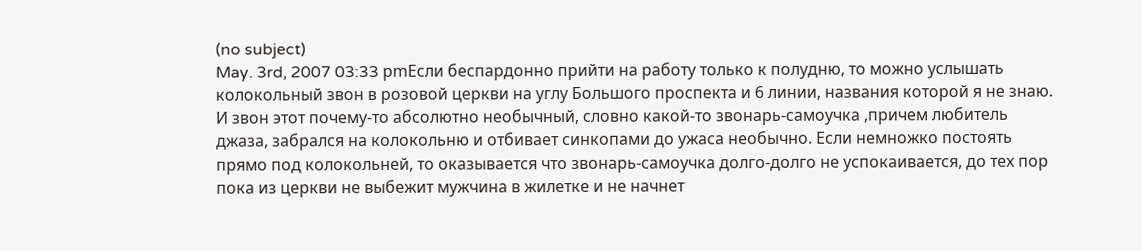(no subject)
May. 3rd, 2007 03:33 pmЕсли беспардонно прийти на работу только к полудню, то можно услышать колокольный звон в розовой церкви на углу Большого проспекта и 6 линии, названия которой я не знаю. И звон этот почему-то абсолютно необычный, словно какой-то звонарь-самоучка ,причем любитель джаза, забрался на колокольню и отбивает синкопами до ужаса необычно. Если немножко постоять прямо под колокольней, то оказывается что звонарь-самоучка долго-долго не успокаивается, до тех пор пока из церкви не выбежит мужчина в жилетке и не начнет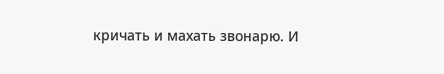кричать и махать звонарю. И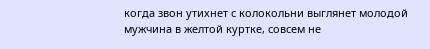когда звон утихнет с колокольни выглянет молодой мужчина в желтой куртке, совсем не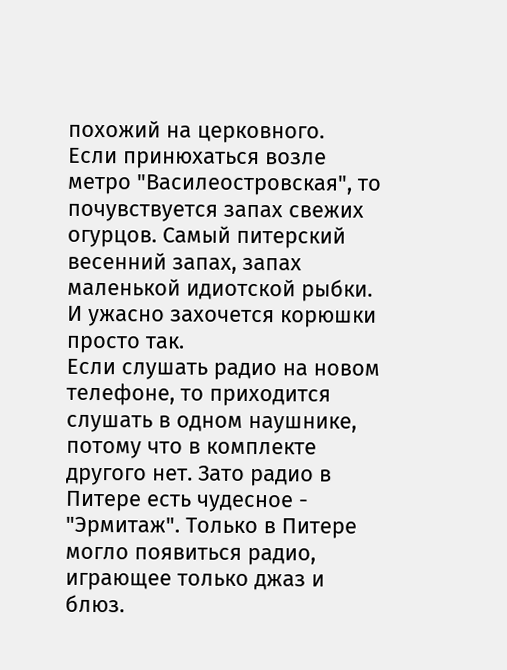похожий на церковного.
Если принюхаться возле метро "Василеостровская", то почувствуется запах свежих огурцов. Самый питерский весенний запах, запах маленькой идиотской рыбки. И ужасно захочется корюшки просто так.
Если слушать радио на новом телефоне, то приходится слушать в одном наушнике, потому что в комплекте другого нет. Зато радио в Питере есть чудесное - "Эрмитаж". Только в Питере могло появиться радио, играющее только джаз и блюз.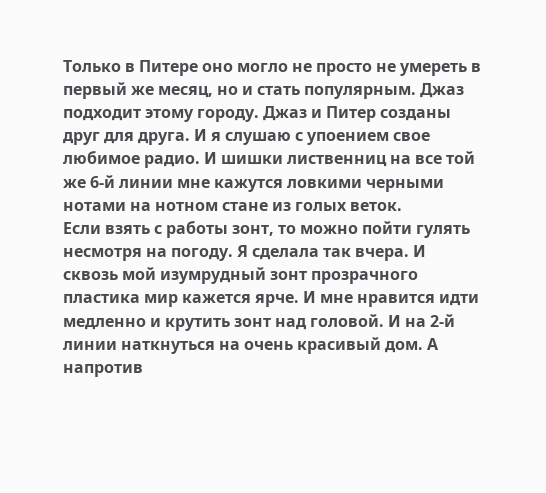Только в Питере оно могло не просто не умереть в первый же месяц, но и стать популярным. Джаз подходит этому городу. Джаз и Питер созданы друг для друга. И я слушаю с упоением свое любимое радио. И шишки лиственниц на все той же 6-й линии мне кажутся ловкими черными нотами на нотном стане из голых веток.
Если взять с работы зонт, то можно пойти гулять несмотря на погоду. Я сделала так вчера. И сквозь мой изумрудный зонт прозрачного пластика мир кажется ярче. И мне нравится идти медленно и крутить зонт над головой. И на 2-й линии наткнуться на очень красивый дом. А напротив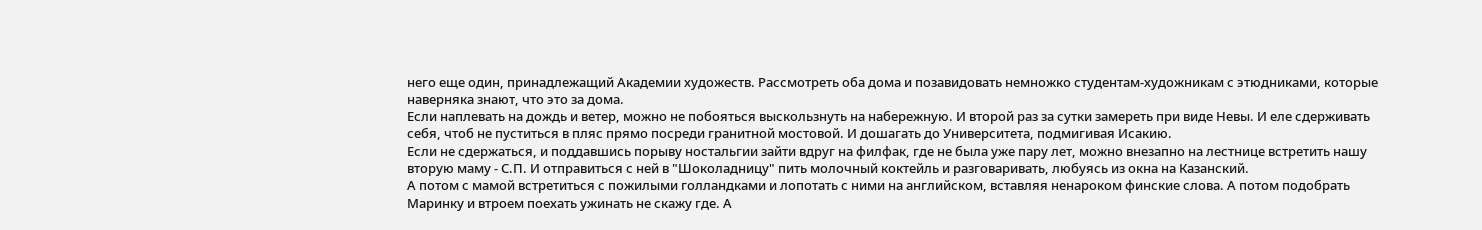него еще один, принадлежащий Академии художеств. Рассмотреть оба дома и позавидовать немножко студентам-художникам с этюдниками, которые наверняка знают, что это за дома.
Если наплевать на дождь и ветер, можно не побояться выскользнуть на набережную. И второй раз за сутки замереть при виде Невы. И еле сдерживать себя, чтоб не пуститься в пляс прямо посреди гранитной мостовой. И дошагать до Университета, подмигивая Исакию.
Если не сдержаться, и поддавшись порыву ностальгии зайти вдруг на филфак, где не была уже пару лет, можно внезапно на лестнице встретить нашу вторую маму - С.П. И отправиться с ней в "Шоколадницу" пить молочный коктейль и разговаривать, любуясь из окна на Казанский.
А потом с мамой встретиться с пожилыми голландками и лопотать с ними на английском, вставляя ненароком финские слова. А потом подобрать Маринку и втроем поехать ужинать не скажу где. А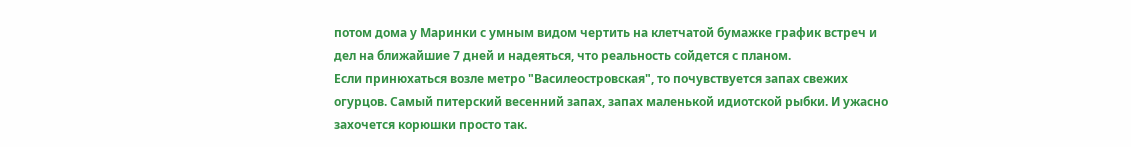потом дома у Маринки с умным видом чертить на клетчатой бумажке график встреч и дел на ближайшие 7 дней и надеяться, что реальность сойдется с планом.
Если принюхаться возле метро "Василеостровская", то почувствуется запах свежих огурцов. Самый питерский весенний запах, запах маленькой идиотской рыбки. И ужасно захочется корюшки просто так.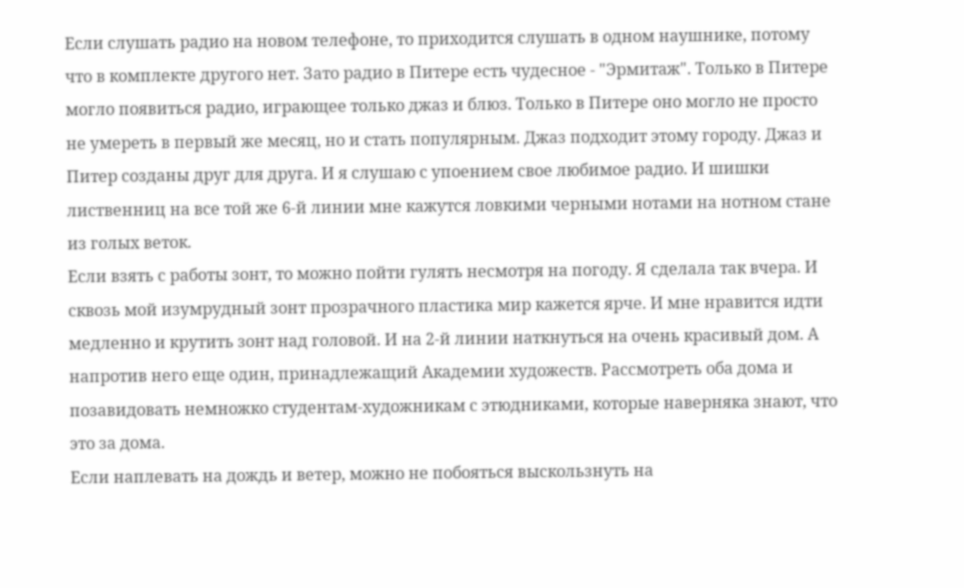Если слушать радио на новом телефоне, то приходится слушать в одном наушнике, потому что в комплекте другого нет. Зато радио в Питере есть чудесное - "Эрмитаж". Только в Питере могло появиться радио, играющее только джаз и блюз. Только в Питере оно могло не просто не умереть в первый же месяц, но и стать популярным. Джаз подходит этому городу. Джаз и Питер созданы друг для друга. И я слушаю с упоением свое любимое радио. И шишки лиственниц на все той же 6-й линии мне кажутся ловкими черными нотами на нотном стане из голых веток.
Если взять с работы зонт, то можно пойти гулять несмотря на погоду. Я сделала так вчера. И сквозь мой изумрудный зонт прозрачного пластика мир кажется ярче. И мне нравится идти медленно и крутить зонт над головой. И на 2-й линии наткнуться на очень красивый дом. А напротив него еще один, принадлежащий Академии художеств. Рассмотреть оба дома и позавидовать немножко студентам-художникам с этюдниками, которые наверняка знают, что это за дома.
Если наплевать на дождь и ветер, можно не побояться выскользнуть на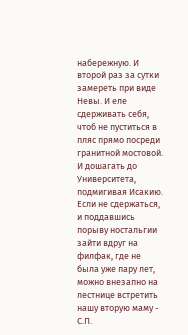набережную. И второй раз за сутки замереть при виде Невы. И еле сдерживать себя, чтоб не пуститься в пляс прямо посреди гранитной мостовой. И дошагать до Университета, подмигивая Исакию.
Если не сдержаться, и поддавшись порыву ностальгии зайти вдруг на филфак, где не была уже пару лет, можно внезапно на лестнице встретить нашу вторую маму - С.П.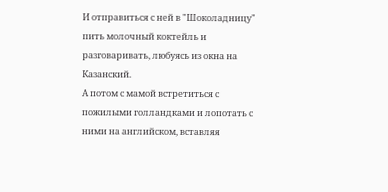И отправиться с ней в "Шоколадницу" пить молочный коктейль и разговаривать, любуясь из окна на Казанский.
А потом с мамой встретиться с пожилыми голландками и лопотать с ними на английском, вставляя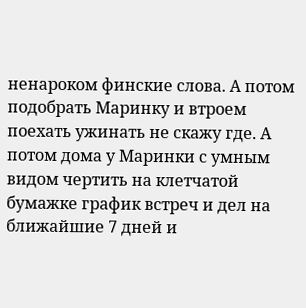ненароком финские слова. А потом подобрать Маринку и втроем поехать ужинать не скажу где. А потом дома у Маринки с умным видом чертить на клетчатой бумажке график встреч и дел на ближайшие 7 дней и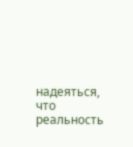надеяться, что реальность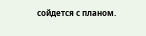сойдется с планом.